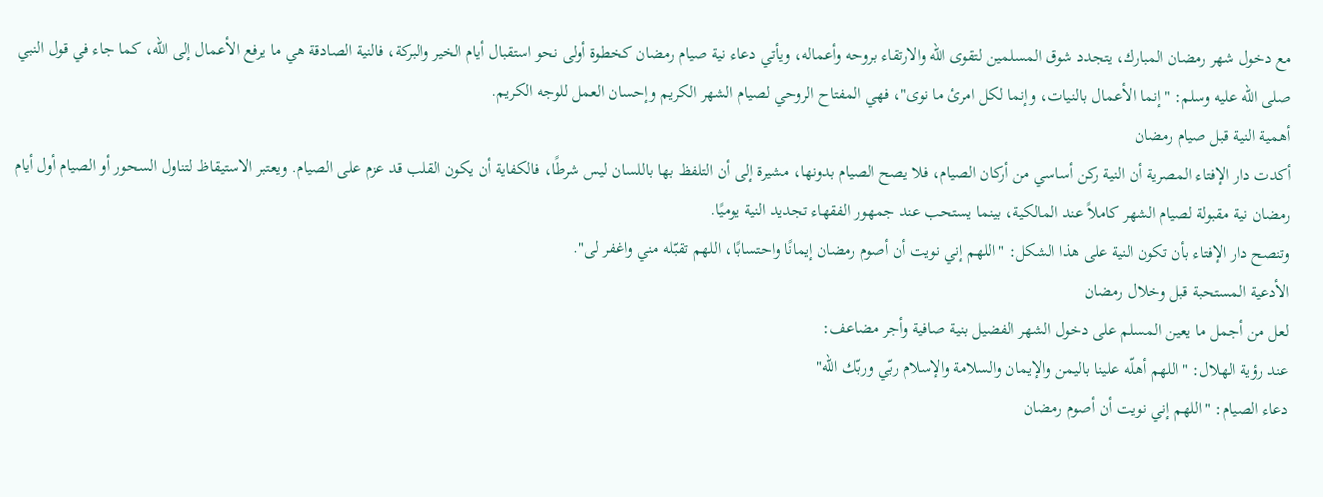مع دخول شهر رمضان المبارك، يتجدد شوق المسلمين لتقوى الله والارتقاء بروحه وأعماله، ويأتي دعاء نية صيام رمضان كخطوة أولى نحو استقبال أيام الخير والبركة، فالنية الصادقة هي ما يرفع الأعمال إلى الله، كما جاء في قول النبي صلى الله عليه وسلم: "إنما الأعمال بالنيات، وإنما لكل امرئ ما نوى"، فهي المفتاح الروحي لصيام الشهر الكريم وإحسان العمل للوجه الكريم.
أهمية النية قبل صيام رمضان
أكدت دار الإفتاء المصرية أن النية ركن أساسي من أركان الصيام، فلا يصح الصيام بدونها، مشيرة إلى أن التلفظ بها باللسان ليس شرطًا، فالكفاية أن يكون القلب قد عزم على الصيام. ويعتبر الاستيقاظ لتناول السحور أو الصيام أول أيام رمضان نية مقبولة لصيام الشهر كاملاً عند المالكية، بينما يستحب عند جمهور الفقهاء تجديد النية يوميًا.
وتنصح دار الإفتاء بأن تكون النية على هذا الشكل: "اللهم إني نويت أن أصوم رمضان إيمانًا واحتسابًا، اللهم تقبّله مني واغفر لى".
الأدعية المستحبة قبل وخلال رمضان
لعل من أجمل ما يعين المسلم على دخول الشهر الفضيل بنية صافية وأجر مضاعف:
عند رؤية الهلال: "اللهم أهلّه علينا باليمن والإيمان والسلامة والإسلام ربّي وربّك الله"
دعاء الصيام: "اللهم إني نويت أن أصوم رمضان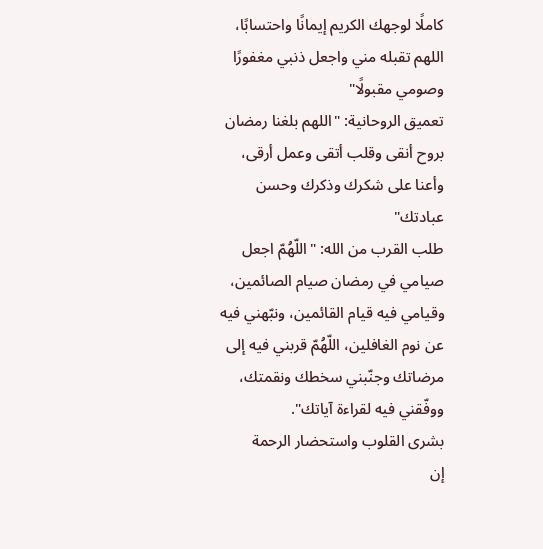كاملًا لوجهك الكريم إيمانًا واحتسابًا، اللهم تقبله مني واجعل ذنبي مغفورًا وصومي مقبولًا"
تعميق الروحانية: "اللهم بلغنا رمضان بروح أنقى وقلب أتقى وعمل أرقى، وأعنا على شكرك وذكرك وحسن عبادتك"
طلب القرب من الله: "اللّهُمّ اجعل صيامي في رمضان صيام الصائمين، وقيامي فيه قيام القائمين، ونبّهني فيه عن نوم الغافلين، اللّهُمّ قربني فيه إلى مرضاتك وجنّبني سخطك ونقمتك، ووفّقني فيه لقراءة آياتك".
بشرى القلوب واستحضار الرحمة
إن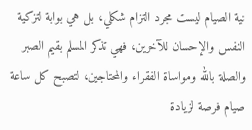نية الصيام ليست مجرد التزام شكلي، بل هي بوابة لتزكية النفس والإحسان للآخرين، فهي تذكر المسلم بقيم الصبر والصلة بالله ومواساة الفقراء والمحتاجين، لتصبح كل ساعة صيام فرصة لزيادة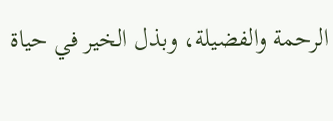الرحمة والفضيلة، وبذل الخير في حياة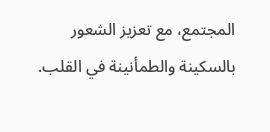المجتمع، مع تعزيز الشعور بالسكينة والطمأنينة في القلب.